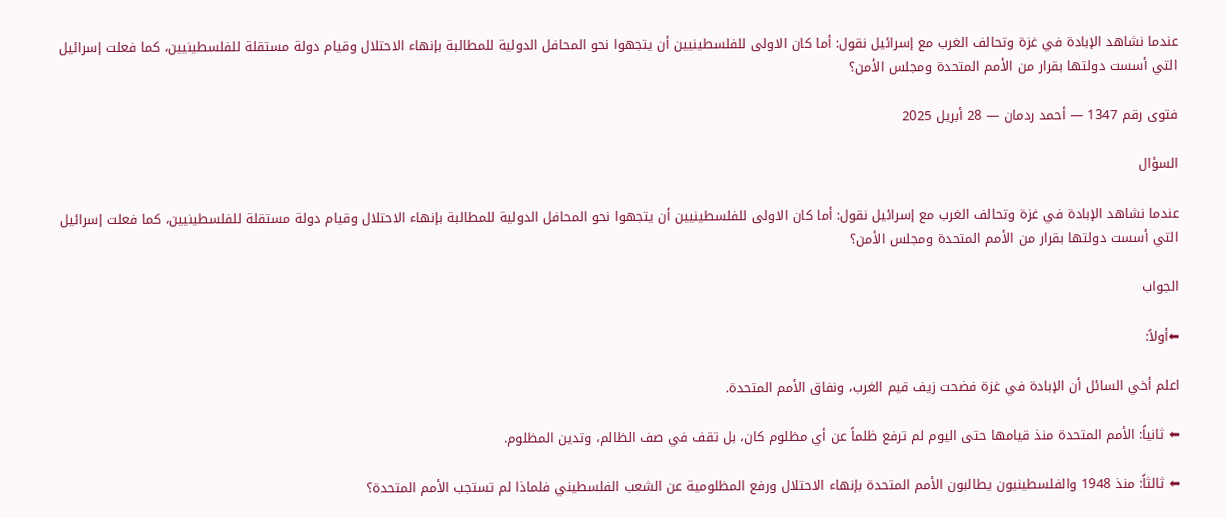عندما نشاهد الإبادة في غزة وتحالف الغرب مع إسرائيل نقول: أما كان الاولى للفلسطينيين أن يتجهوا نحو المحافل الدولية للمطالبة بإنهاء الاحتلال وقيام دولة مستقلة للفلسطينيين، كما فعلت إسرائيل التي أسست دولتها بقرار من الأمم المتحدة ومجلس الأمن؟

فتوى رقم 1347 — أحمد ردمان — 28 أبريل 2025

السؤال

عندما نشاهد الإبادة في غزة وتحالف الغرب مع إسرائيل نقول: أما كان الاولى للفلسطينيين أن يتجهوا نحو المحافل الدولية للمطالبة بإنهاء الاحتلال وقيام دولة مستقلة للفلسطينيين، كما فعلت إسرائيل التي أسست دولتها بقرار من الأمم المتحدة ومجلس الأمن؟

الجواب

⬅أولاً:

اعلم أخي السائل أن الإبادة في غزة فضحت زيف قيم الغرب، ونفاق الأمم المتحدة.

⬅ ثانياً: الأمم المتحدة منذ قيامها حتى اليوم لم ترفع ظلماً عن أي مظلوم كان، بل تقف في صف الظالم، وتدين المظلوم.

⬅ ثالثاً: منذ 1948 والفلسطينيون يطالبون الأمم المتحدة بإنهاء الاحتلال ورفع المظلومية عن الشعب الفلسطيني فلماذا لم تستجب الأمم المتحدة؟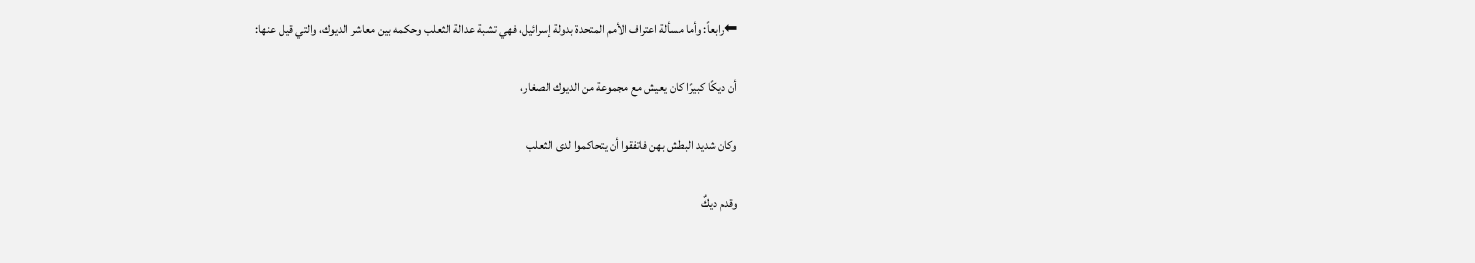⬅رابعاً: وأما مسألة اعتراف الأمم المتحدة بدولة إسرائيل، فهي تشبة عدالة الثعلب وحكمه بين معاشر الديوك، والتي قيل عنها:

أن ديكًا كبيرًا كان يعيش مع مجموعة من الديوك الصغار،

وكان شديد البطش بهن فاتفقوا أن يتحاكموا لدى الثعلب

وقدم ديكٌ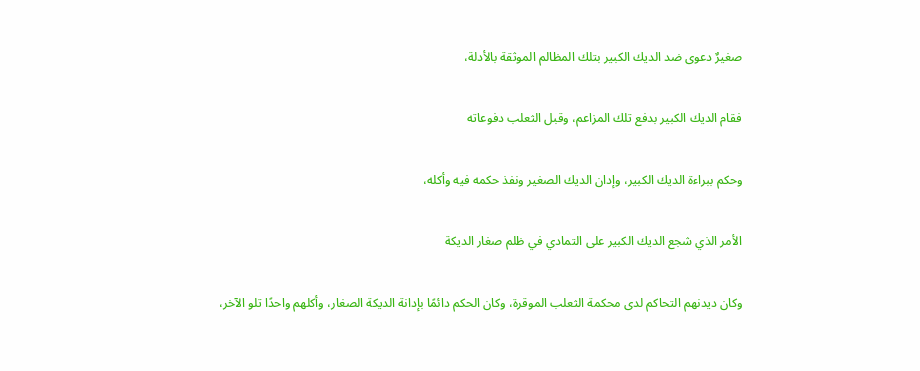صغيرٌ دعوى ضد الديك الكبير بتلك المظالم الموثقة بالأدلة،

فقام الديك الكبير بدفع تلك المزاعم، وقبل الثعلب دفوعاته

وحكم ببراءة الديك الكبير، وإدان الديك الصغير ونفذ حكمه فيه وأكله،

الأمر الذي شجع الديك الكبير على التمادي في ظلم صغار الديكة

وكان ديدنهم التحاكم لدى محكمة الثعلب الموقرة، وكان الحكم دائمًا بإدانة الديكة الصغار، وأكلهم واحدًا تلو الآخر،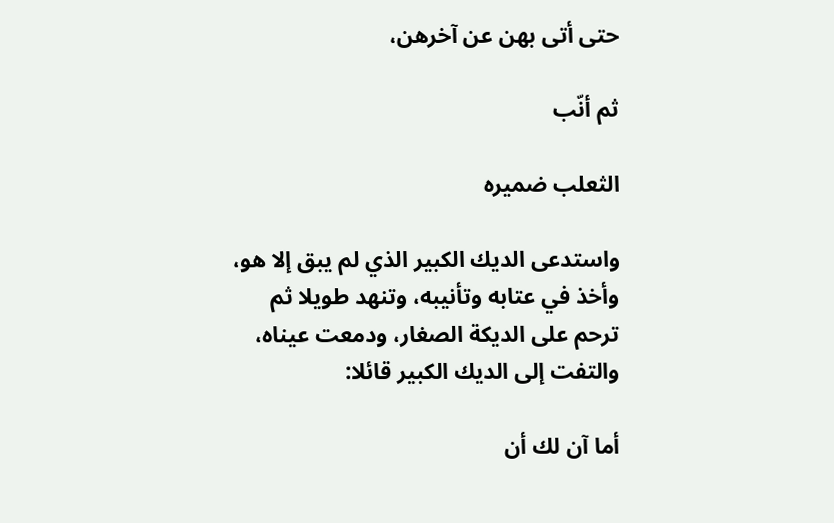حتى أتى بهن عن آخرهن،

ثم أنّب

الثعلب ضميره

واستدعى الديك الكبير الذي لم يبق إلا هو، وأخذ في عتابه وتأنيبه، وتنهد طويلا ثم ترحم على الديكة الصغار، ودمعت عيناه، والتفت إلى الديك الكبير قائلا:

أما آن لك أن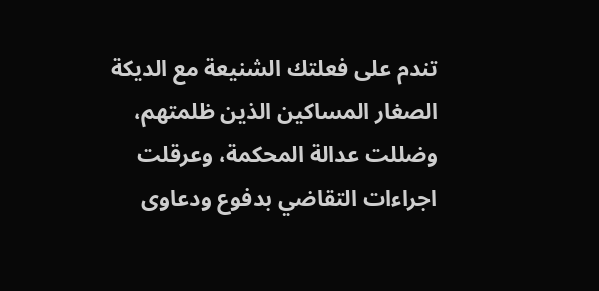تندم على فعلتك الشنيعة مع الديكة الصغار المساكين الذين ظلمتهم، وضللت عدالة المحكمة، وعرقلت اجراءات التقاضي بدفوع ودعاوى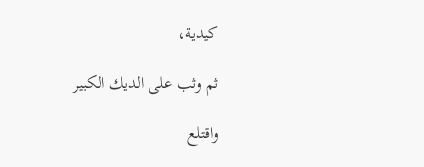كيدية،

ثم وثب على الديك الكبير

واقتلع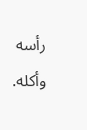رأسه وأكله.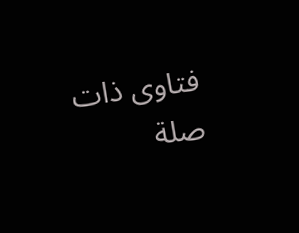فتاوى ذات صلة